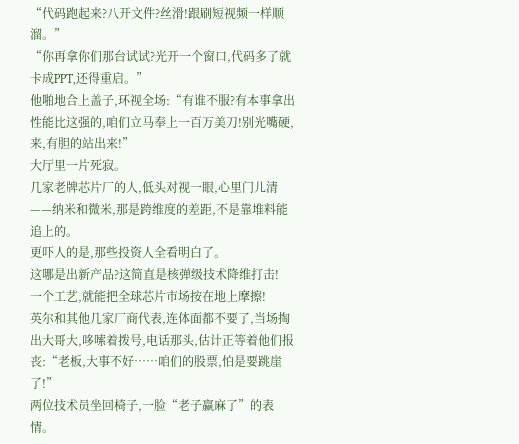“代码跑起来?八开文件?丝滑!跟刷短视频一样顺溜。”
“你再拿你们那台试试?光开一个窗口,代码多了就卡成PPT,还得重启。”
他啪地合上盖子,环视全场:“有谁不服?有本事拿出性能比这强的,咱们立马奉上一百万美刀!别光嘴硬,来,有胆的站出来!”
大厅里一片死寂。
几家老牌芯片厂的人,低头对视一眼,心里门儿清——纳米和微米,那是跨维度的差距,不是靠堆料能追上的。
更吓人的是,那些投资人全看明白了。
这哪是出新产品?这简直是核弹级技术降维打击!
一个工艺,就能把全球芯片市场按在地上摩擦!
英尔和其他几家厂商代表,连体面都不要了,当场掏出大哥大,哆嗦着拨号,电话那头,估计正等着他们报丧:“老板,大事不好……咱们的股票,怕是要跳崖了!”
两位技术员坐回椅子,一脸“老子赢麻了”的表情。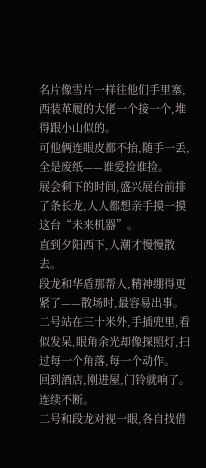名片像雪片一样往他们手里塞,西装革履的大佬一个接一个,堆得跟小山似的。
可他俩连眼皮都不抬,随手一丢,全是废纸——谁爱捡谁捡。
展会剩下的时间,盛兴展台前排了条长龙,人人都想亲手摸一摸这台“未来机器”。
直到夕阳西下,人潮才慢慢散去。
段龙和华盾那帮人,精神绷得更紧了——散场时,最容易出事。
二号站在三十米外,手插兜里,看似发呆,眼角余光却像探照灯,扫过每一个角落,每一个动作。
回到酒店,刚进屋,门铃就响了。
连续不断。
二号和段龙对视一眼,各自找借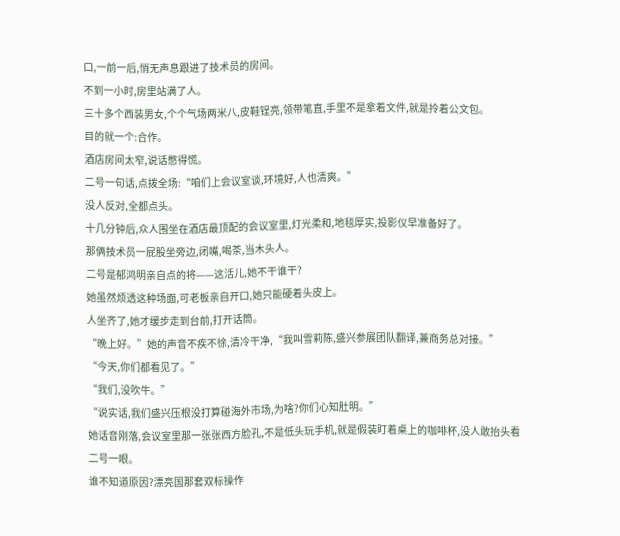口,一前一后,悄无声息跟进了技术员的房间。
不到一小时,房里站满了人。
三十多个西装男女,个个气场两米八,皮鞋锃亮,领带笔直,手里不是拿着文件,就是拎着公文包。
目的就一个:合作。
酒店房间太窄,说话憋得慌。
二号一句话,点拨全场:“咱们上会议室谈,环境好,人也清爽。”
没人反对,全都点头。
十几分钟后,众人围坐在酒店最顶配的会议室里,灯光柔和,地毯厚实,投影仪早准备好了。
那俩技术员一屁股坐旁边,闭嘴,喝茶,当木头人。
二号是郁鸿明亲自点的将——这活儿,她不干谁干?
她虽然烦透这种场面,可老板亲自开口,她只能硬着头皮上。
人坐齐了,她才缓步走到台前,打开话筒。
“晚上好。”她的声音不疾不徐,清冷干净,“我叫雪莉陈,盛兴参展团队翻译,兼商务总对接。”
“今天,你们都看见了。”
“我们,没吹牛。”
“说实话,我们盛兴压根没打算碰海外市场,为啥?你们心知肚明。”
她话音刚落,会议室里那一张张西方脸孔,不是低头玩手机,就是假装盯着桌上的咖啡杯,没人敢抬头看二号一眼。
谁不知道原因?漂亮国那套双标操作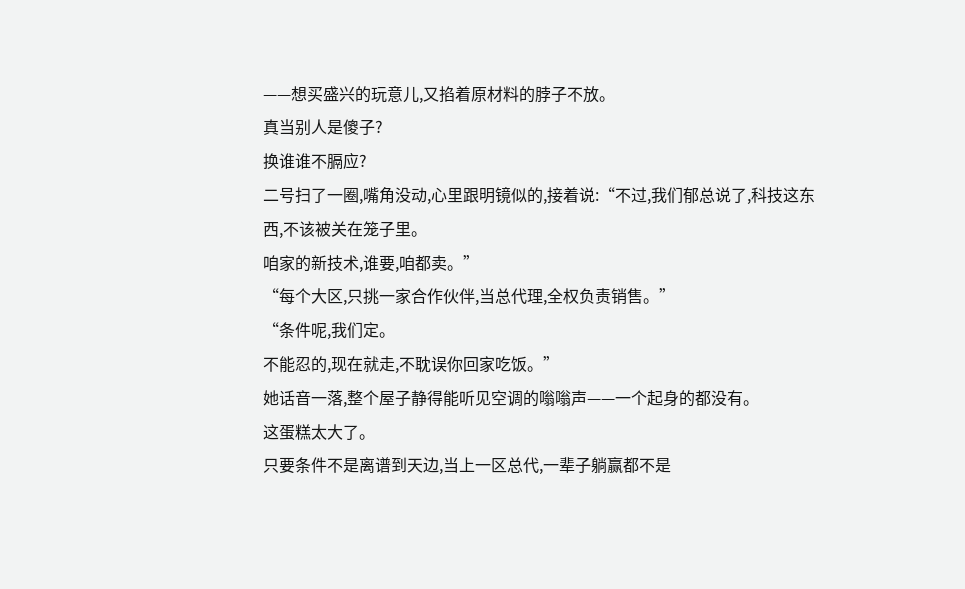——想买盛兴的玩意儿,又掐着原材料的脖子不放。
真当别人是傻子?
换谁谁不膈应?
二号扫了一圈,嘴角没动,心里跟明镜似的,接着说:“不过,我们郁总说了,科技这东西,不该被关在笼子里。
咱家的新技术,谁要,咱都卖。”
“每个大区,只挑一家合作伙伴,当总代理,全权负责销售。”
“条件呢,我们定。
不能忍的,现在就走,不耽误你回家吃饭。”
她话音一落,整个屋子静得能听见空调的嗡嗡声——一个起身的都没有。
这蛋糕太大了。
只要条件不是离谱到天边,当上一区总代,一辈子躺赢都不是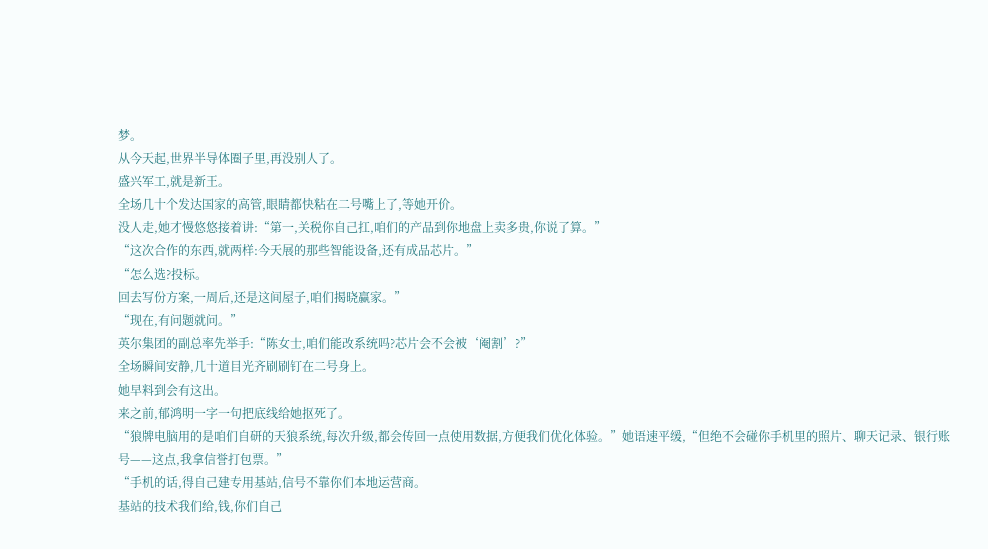梦。
从今天起,世界半导体圈子里,再没别人了。
盛兴军工,就是新王。
全场几十个发达国家的高管,眼睛都快粘在二号嘴上了,等她开价。
没人走,她才慢悠悠接着讲:“第一,关税你自己扛,咱们的产品到你地盘上卖多贵,你说了算。”
“这次合作的东西,就两样:今天展的那些智能设备,还有成品芯片。”
“怎么选?投标。
回去写份方案,一周后,还是这间屋子,咱们揭晓赢家。”
“现在,有问题就问。”
英尔集团的副总率先举手:“陈女士,咱们能改系统吗?芯片会不会被‘阉割’?”
全场瞬间安静,几十道目光齐刷刷钉在二号身上。
她早料到会有这出。
来之前,郁鸿明一字一句把底线给她抠死了。
“狼牌电脑用的是咱们自研的天狼系统,每次升级,都会传回一点使用数据,方便我们优化体验。”她语速平缓,“但绝不会碰你手机里的照片、聊天记录、银行账号——这点,我拿信誉打包票。”
“手机的话,得自己建专用基站,信号不靠你们本地运营商。
基站的技术我们给,钱,你们自己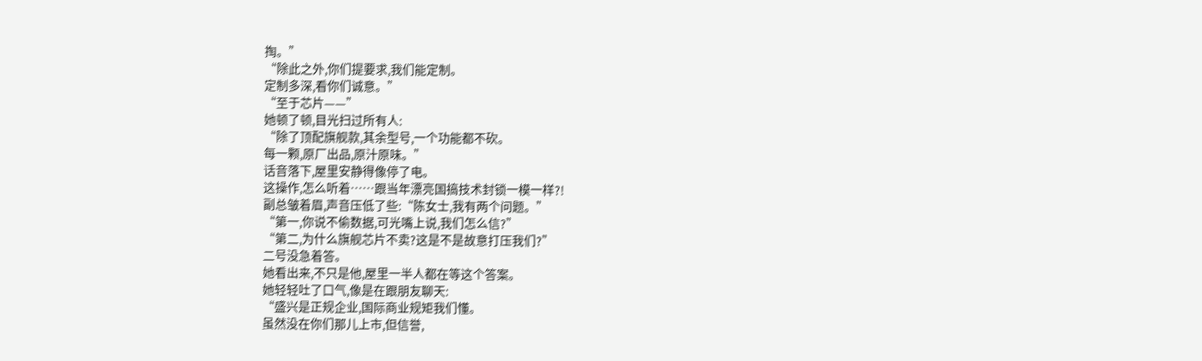掏。”
“除此之外,你们提要求,我们能定制。
定制多深,看你们诚意。”
“至于芯片——”
她顿了顿,目光扫过所有人:
“除了顶配旗舰款,其余型号,一个功能都不砍。
每一颗,原厂出品,原汁原味。”
话音落下,屋里安静得像停了电。
这操作,怎么听着……跟当年漂亮国搞技术封锁一模一样?!
副总皱着眉,声音压低了些:“陈女士,我有两个问题。”
“第一,你说不偷数据,可光嘴上说,我们怎么信?”
“第二,为什么旗舰芯片不卖?这是不是故意打压我们?”
二号没急着答。
她看出来,不只是他,屋里一半人都在等这个答案。
她轻轻吐了口气,像是在跟朋友聊天:
“盛兴是正规企业,国际商业规矩我们懂。
虽然没在你们那儿上市,但信誉,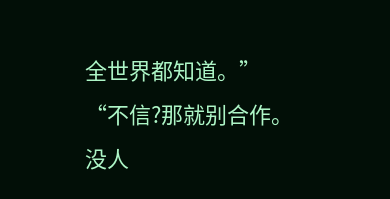全世界都知道。”
“不信?那就别合作。
没人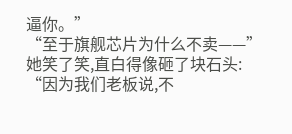逼你。”
“至于旗舰芯片为什么不卖——”
她笑了笑,直白得像砸了块石头:
“因为我们老板说,不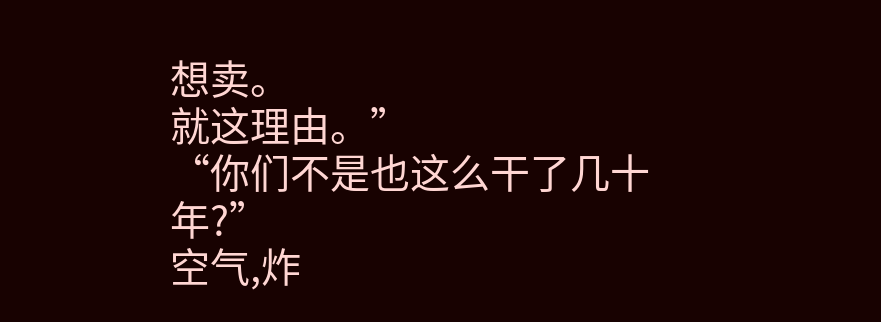想卖。
就这理由。”
“你们不是也这么干了几十年?”
空气,炸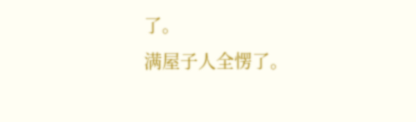了。
满屋子人全愣了。